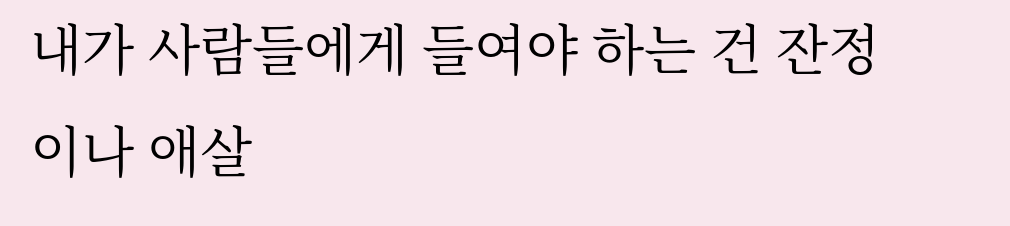내가 사람들에게 들여야 하는 건 잔정이나 애살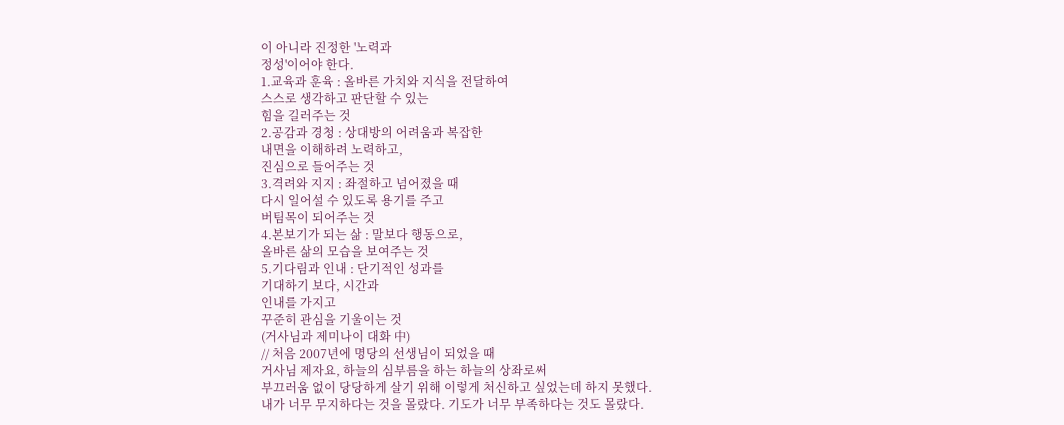이 아니라 진정한 '노력과
정성'이어야 한다.
1.교육과 훈육 : 올바른 가치와 지식을 전달하여
스스로 생각하고 판단할 수 있는
힘을 길러주는 것
2.공감과 경청 : 상대방의 어려움과 복잡한
내면을 이해하려 노력하고,
진심으로 들어주는 것
3.격려와 지지 : 좌절하고 넘어졌을 때
다시 일어설 수 있도록 용기를 주고
버팀목이 되어주는 것
4.본보기가 되는 삶 : 말보다 행동으로,
올바른 삶의 모습을 보여주는 것
5.기다림과 인내 : 단기적인 성과를
기대하기 보다, 시간과
인내를 가지고
꾸준히 관심을 기울이는 것
(거사님과 제미나이 대화 中)
// 처음 2007년에 명당의 선생님이 되었을 때
거사님 제자요, 하늘의 심부름을 하는 하늘의 상좌로써
부끄러움 없이 당당하게 살기 위해 이렇게 처신하고 싶었는데 하지 못했다.
내가 너무 무지하다는 것을 몰랐다. 기도가 너무 부족하다는 것도 몰랐다.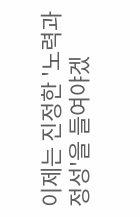이제는 진정한 '노력과
정성'을 들여야겠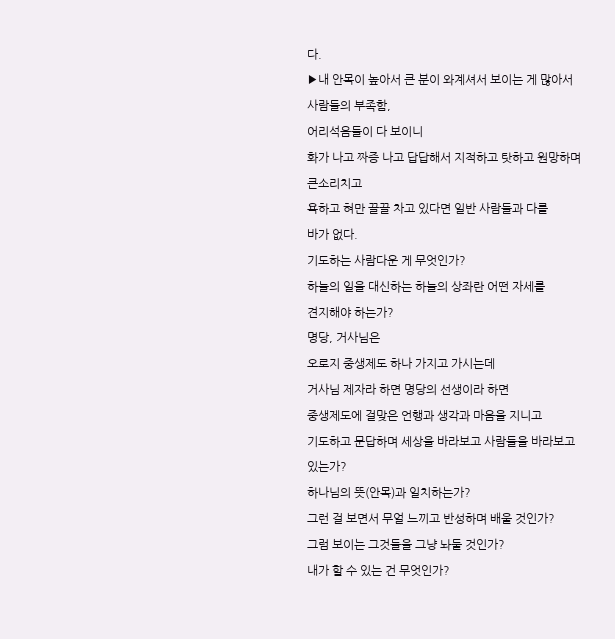다.
▶내 안목이 높아서 큰 분이 와계셔서 보이는 게 많아서
사람들의 부족함,
어리석음들이 다 보이니
화가 나고 짜증 나고 답답해서 지적하고 탓하고 원망하며
큰소리치고
욕하고 혀만 끌끌 차고 있다면 일반 사람들과 다를
바가 없다.
기도하는 사람다운 게 무엇인가?
하늘의 일을 대신하는 하늘의 상좌란 어떤 자세를
견지해야 하는가?
명당, 거사님은
오로지 중생제도 하나 가지고 가시는데
거사님 제자라 하면 명당의 선생이라 하면
중생제도에 걸맞은 언행과 생각과 마음을 지니고
기도하고 문답하며 세상을 바라보고 사람들을 바라보고
있는가?
하나님의 뜻(안목)과 일치하는가?
그런 걸 보면서 무얼 느끼고 반성하며 배울 것인가?
그럼 보이는 그것들을 그냥 놔둘 것인가?
내가 할 수 있는 건 무엇인가?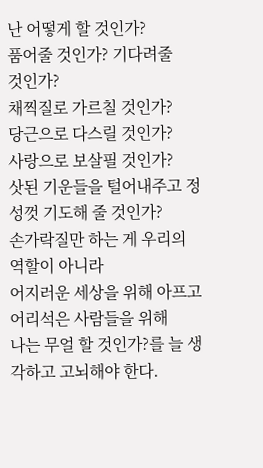난 어떻게 할 것인가?
품어줄 것인가? 기다려줄
것인가?
채찍질로 가르칠 것인가?
당근으로 다스릴 것인가?
사랑으로 보살필 것인가?
삿된 기운들을 털어내주고 정성껏 기도해 줄 것인가?
손가락질만 하는 게 우리의 역할이 아니라
어지러운 세상을 위해 아프고 어리석은 사람들을 위해
나는 무얼 할 것인가?를 늘 생각하고 고뇌해야 한다.